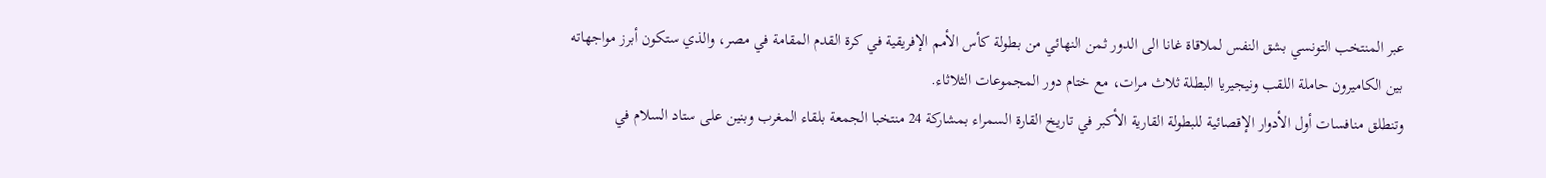عبر المنتخب التونسي بشق النفس لملاقاة غانا الى الدور ثمن النهائي من بطولة كأس الأمم الإفريقية في كرة القدم المقامة في مصر، والذي ستكون أبرز مواجهاته بين الكاميرون حاملة اللقب ونيجيريا البطلة ثلاث مرات، مع ختام دور المجموعات الثلاثاء.
وتنطلق منافسات أول الأدوار الإقصائية للبطولة القارية الأكبر في تاريخ القارة السمراء بمشاركة 24 منتخبا الجمعة بلقاء المغرب وبنين على ستاد السلام في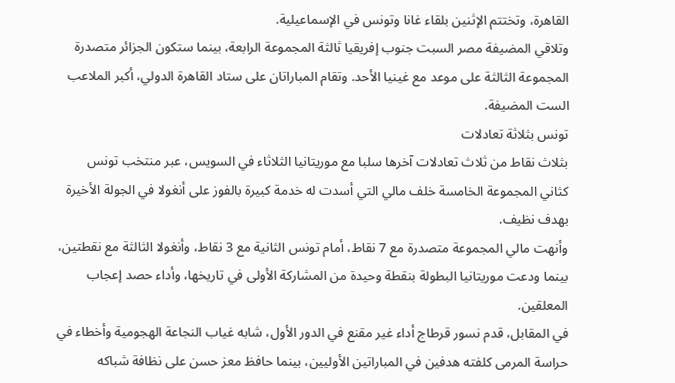القاهرة، وتختتم الإثنين بلقاء غانا وتونس في الإسماعيلية.
وتلاقي المضيفة مصر السبت جنوب إفريقيا ثالثة المجموعة الرابعة، بينما ستكون الجزائر متصدرة المجموعة الثالثة على موعد مع غينيا الأحد. وتقام المباراتان على ستاد القاهرة الدولي، أكبر الملاعب الست المضيفة.
تونس بثلاثة تعادلات
بثلاث نقاط من ثلاث تعادلات آخرها سلبا مع موريتانيا الثلاثاء في السويس، عبر منتخب تونس كثاني المجموعة الخامسة خلف مالي التي أسدت له خدمة كبيرة بالفوز على أنغولا في الجولة الأخيرة بهدف نظيف.
وأنهت مالي المجموعة متصدرة مع 7 نقاط، أمام تونس الثانية مع 3 نقاط، وأنغولا الثالثة مع نقطتين، بينما ودعت موريتانيا البطولة بنقطة وحيدة من المشاركة الأولى في تاريخها، وأداء حصد إعجاب المعلقين.
في المقابل، قدم نسور قرطاج أداء غير مقنع في الدور الأول، شابه غياب النجاعة الهجومية وأخطاء في حراسة المرمى كلفته هدفين في المباراتين الأوليين، بينما حافظ معز حسن على نظافة شباكه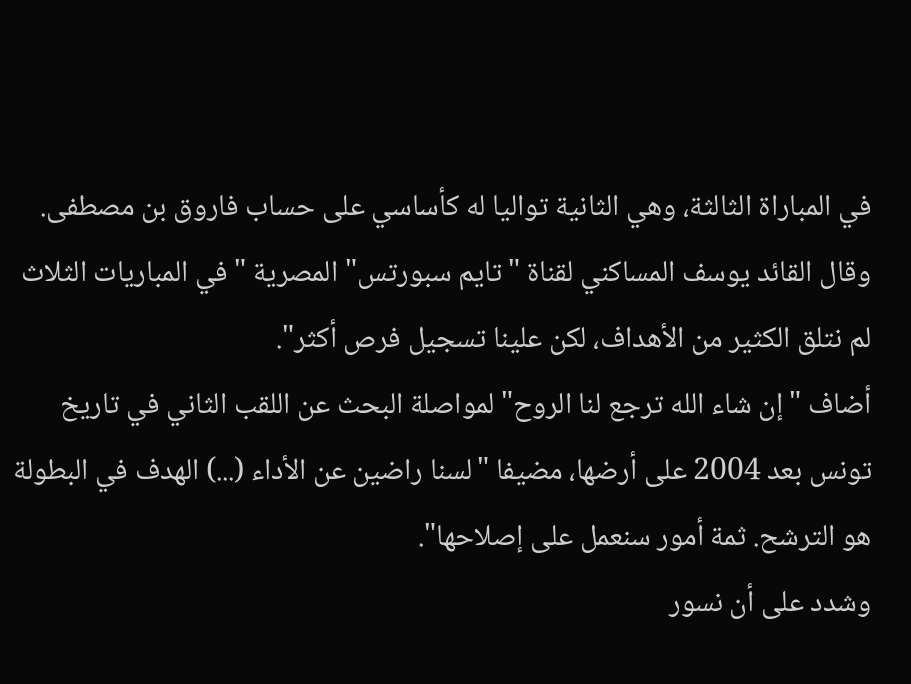في المباراة الثالثة، وهي الثانية تواليا له كأساسي على حساب فاروق بن مصطفى.
وقال القائد يوسف المساكني لقناة "تايم سبورتس" المصرية "في المباريات الثلاث لم نتلق الكثير من الأهداف، لكن علينا تسجيل فرص أكثر".
أضاف "إن شاء الله ترجع لنا الروح" لمواصلة البحث عن اللقب الثاني في تاريخ تونس بعد 2004 على أرضها، مضيفا "لسنا راضين عن الأداء (...) الهدف في البطولة هو الترشح. ثمة أمور سنعمل على إصلاحها".
وشدد على أن نسور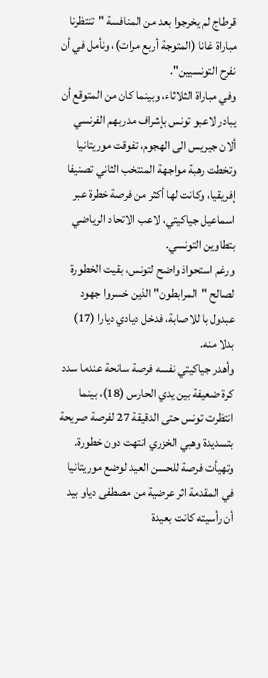قرطاج لم يخرجوا بعد من المنافسة "تنتظرنا مباراة غانا (المتوجة أربع مرات)، ونأمل في أن نفرح التونسيين".
وفي مباراة الثلاثاء، وبينما كان من المتوقع أن يبادر لاعبو تونس بإشراف مدربهم الفرنسي ألان جيريس الى الهجوم، تفوقت موريتانيا وتخطت رهبة مواجهة المنتخب الثاني تصنيفا إفريقيا، وكانت لها أكثر من فرصة خطرة عبر اسماعيل جياكيتي، لاعب الاتحاد الرياضي بتطاوين التونسي.
ورغم استحواذ واضح لتونس، بقيت الخطورة لصالح "المرابطون" الذين خسروا جهود عبدول با للاصابة، فدخل ديادي ديارا (17) بدلا منه.
وأهدر جياكيتي نفسه فرصة سانحة عندما سدد كرة ضعيفة بين يدي الحارس (18)، بينما انتظرت تونس حتى الدقيقة 27 لفرصة صريحة بتسديدة وهبي الخزري انتهت دون خطورة.
وتهيأت فرصة للحسن العيد لوضع موريتانيا في المقدمة اثر عرضية من مصطفى دياو بيد أن رأسيته كانت بعيدة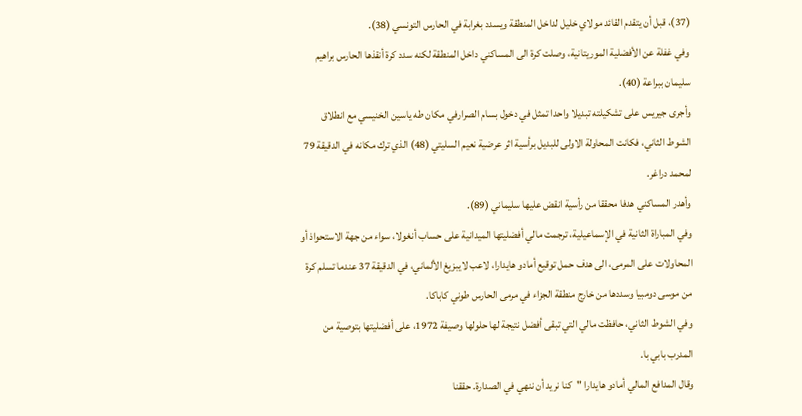(37)، قبل أن يتقدم القائد مولاي خليل لداخل المنطقة ويسدد بغرابة في الحارس التونسي (38).
وفي غفلة عن الأفضلية الموريتانية، وصلت كرة الى المساكني داخل المنطقة لكنه سدد كرة أنقذها الحارس براهيم سليمان ببراعة (40).
وأجرى جيريس على تشكيلته تبديلا واحدا تمثل في دخول بسام الصرارفي مكان طه ياسين الخنيسي مع انطلاق الشوط الثاني، فكانت المحاولة الاولى للبديل برأسية اثر عرضية نعيم السليتي (48) الذي ترك مكانه في الدقيقة 79 لمحمد دراغر.
وأهدر المساكني هدفا محققا من رأسية انقض عليها سليماني (89).
وفي المباراة الثانية في الإسماعيلية، ترجمت مالي أفضليتها الميدانية على حساب أنغولا، سواء من جهة الاستحواذ أو المحاولات على المرمى، الى هدف حمل توقيع أمادو هايدارا، لاعب لايبزيغ الألماني، في الدقيقة 37 عندما تسلم كرة من موسى دومبيا وسددها من خارج منطقة الجزاء في مرمى الحارس طوني كاباكا.
وفي الشوط الثاني، حافظت مالي التي تبقى أفضل نتيجة لها حلولها وصيفة 1972، على أفضليتها بتوصية من المدرب بابي با.
وقال المدافع المالي أمادو هايدارا "كنا نريد أن ننهي في الصدارة. حققنا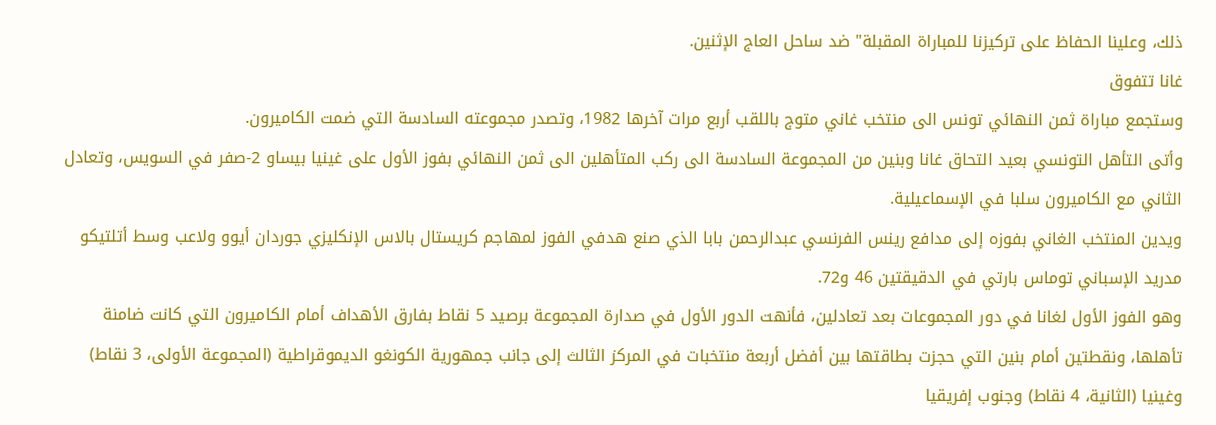ذلك، وعلينا الحفاظ على تركيزنا للمباراة المقبلة" ضد ساحل العاج الإثنين.
غانا تتفوق
وستجمع مباراة ثمن النهائي تونس الى منتخب غاني متوج باللقب أربع مرات آخرها 1982، وتصدر مجموعته السادسة التي ضمت الكاميرون.
وأتى التأهل التونسي بعيد التحاق غانا وبنين من المجموعة السادسة الى ركب المتأهلين الى ثمن النهائي بفوز الأول على غينيا بيساو 2-صفر في السويس، وتعادل الثاني مع الكاميرون سلبا في الإسماعيلية.
ويدين المنتخب الغاني بفوزه إلى مدافع رينس الفرنسي عبدالرحمن بابا الذي صنع هدفي الفوز لمهاجم كريستال بالاس الإنكليزي جوردان أيوو ولاعب وسط أتلتيكو مدريد الإسباني توماس بارتي في الدقيقتين 46 و72.
وهو الفوز الأول لغانا في دور المجموعات بعد تعادلين، فأنهت الدور الأول في صدارة المجموعة برصيد 5 نقاط بفارق الأهداف أمام الكاميرون التي كانت ضامنة تأهلها، ونقطتين أمام بنين التي حجزت بطاقتها بين أفضل أربعة منتخبات في المركز الثالث إلى جانب جمهورية الكونغو الديموقراطية (المجموعة الأولى، 3 نقاط) وغينيا (الثانية، 4 نقاط) وجنوب إفريقيا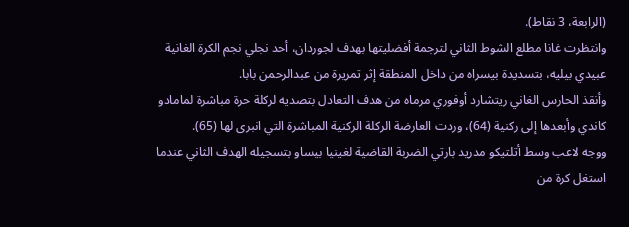(الرابعة، 3 نقاط).
وانتظرت غانا مطلع الشوط الثاني لترجمة أفضليتها بهدف لجوردان، أحد نجلي نجم الكرة الغانية عبيدي بيليه، بتسديدة بيسراه من داخل المنطقة إثر تمريرة من عبدالرحمن بابا.
وأنقذ الحارس الغاني ريتشارد أوفوري مرماه من هدف التعادل بتصديه لركلة حرة مباشرة لمامادو كاندي وأبعدها إلى ركنية (64)، وردت العارضة الركلة الركنية المباشرة التي انبرى لها (65).
ووجه لاعب وسط أتلتيكو مدريد بارتي الضربة القاضية لغينيا بيساو بتسجيله الهدف الثاني عندما استغل كرة من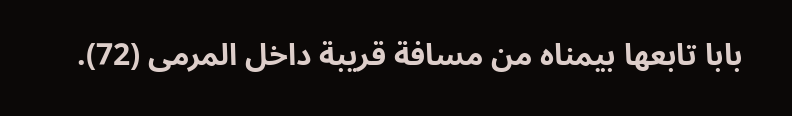بابا تابعها بيمناه من مسافة قريبة داخل المرمى (72).